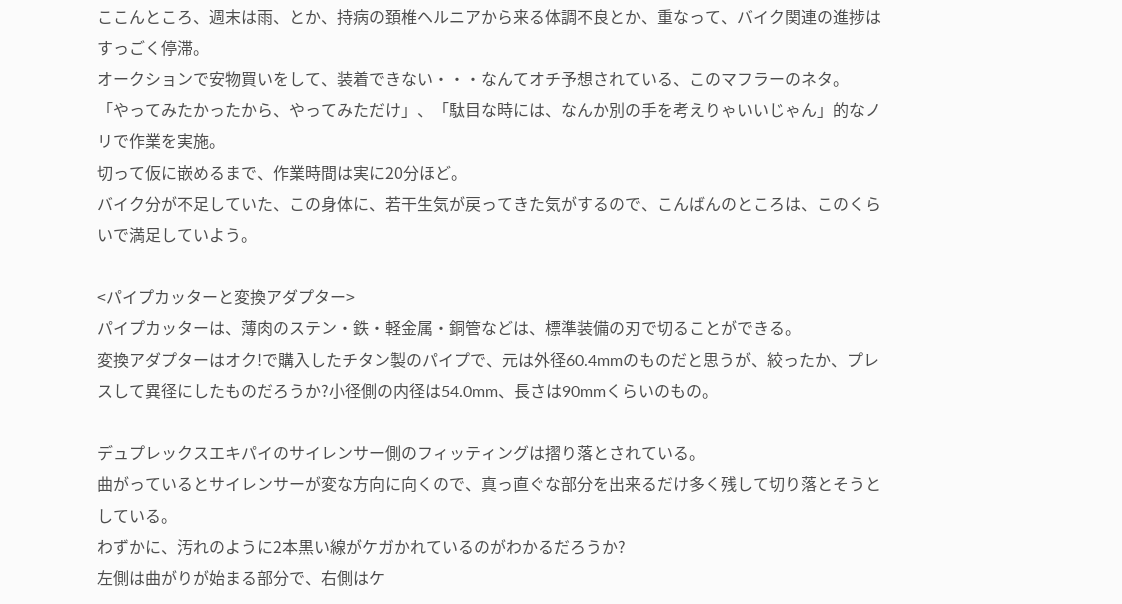ここんところ、週末は雨、とか、持病の頚椎ヘルニアから来る体調不良とか、重なって、バイク関連の進捗はすっごく停滞。
オークションで安物買いをして、装着できない・・・なんてオチ予想されている、このマフラーのネタ。
「やってみたかったから、やってみただけ」、「駄目な時には、なんか別の手を考えりゃいいじゃん」的なノリで作業を実施。
切って仮に嵌めるまで、作業時間は実に20分ほど。
バイク分が不足していた、この身体に、若干生気が戻ってきた気がするので、こんばんのところは、このくらいで満足していよう。

<パイプカッターと変換アダプター>
パイプカッターは、薄肉のステン・鉄・軽金属・銅管などは、標準装備の刃で切ることができる。
変換アダプターはオク!で購入したチタン製のパイプで、元は外径60.4mmのものだと思うが、絞ったか、プレスして異径にしたものだろうか?小径側の内径は54.0mm、長さは90mmくらいのもの。

デュプレックスエキパイのサイレンサー側のフィッティングは摺り落とされている。
曲がっているとサイレンサーが変な方向に向くので、真っ直ぐな部分を出来るだけ多く残して切り落とそうとしている。
わずかに、汚れのように2本黒い線がケガかれているのがわかるだろうか?
左側は曲がりが始まる部分で、右側はケ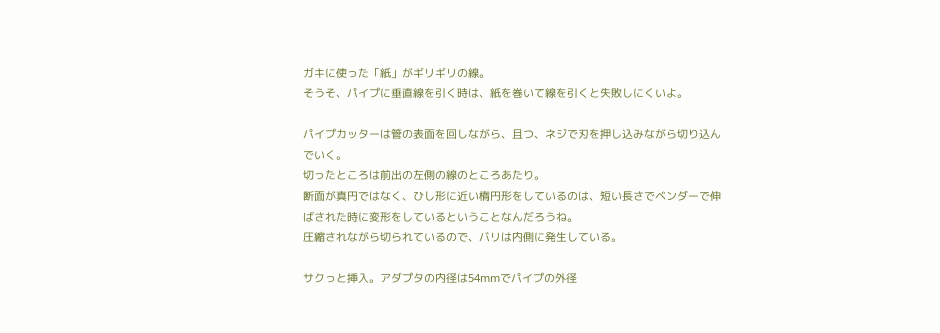ガキに使った「紙」がギリギリの線。
そうそ、パイプに垂直線を引く時は、紙を巻いて線を引くと失敗しにくいよ。

パイプカッターは管の表面を回しながら、且つ、ネジで刃を押し込みながら切り込んでいく。
切ったところは前出の左側の線のところあたり。
断面が真円ではなく、ひし形に近い楕円形をしているのは、短い長さでベンダーで伸ばされた時に変形をしているということなんだろうね。
圧縮されながら切られているので、バリは内側に発生している。

サクっと挿入。アダプタの内径は54mmでパイプの外径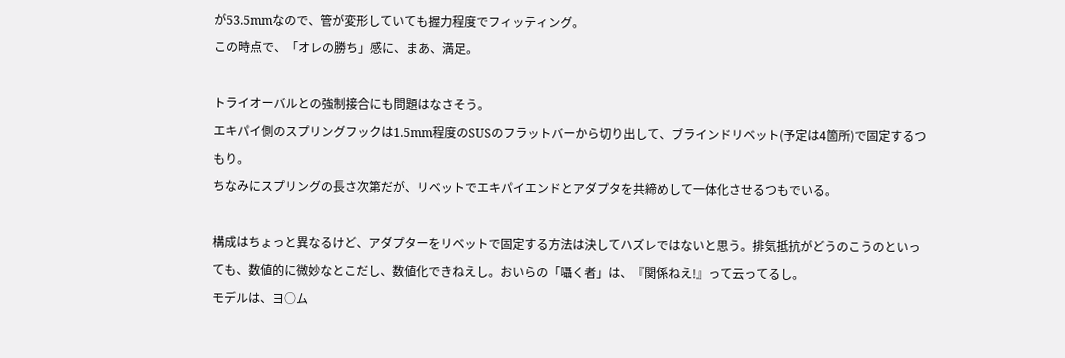が53.5mmなので、管が変形していても握力程度でフィッティング。
この時点で、「オレの勝ち」感に、まあ、満足。

トライオーバルとの強制接合にも問題はなさそう。
エキパイ側のスプリングフックは1.5mm程度のSUSのフラットバーから切り出して、ブラインドリベット(予定は4箇所)で固定するつもり。
ちなみにスプリングの長さ次第だが、リベットでエキパイエンドとアダプタを共締めして一体化させるつもでいる。

構成はちょっと異なるけど、アダプターをリベットで固定する方法は決してハズレではないと思う。排気抵抗がどうのこうのといっても、数値的に微妙なとこだし、数値化できねえし。おいらの「囁く者」は、『関係ねえ!』って云ってるし。
モデルは、ヨ○ム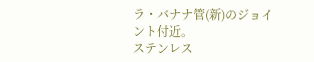ラ・バナナ管(新)のジョイント付近。
ステンレス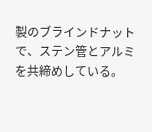製のブラインドナットで、ステン管とアルミを共締めしている。